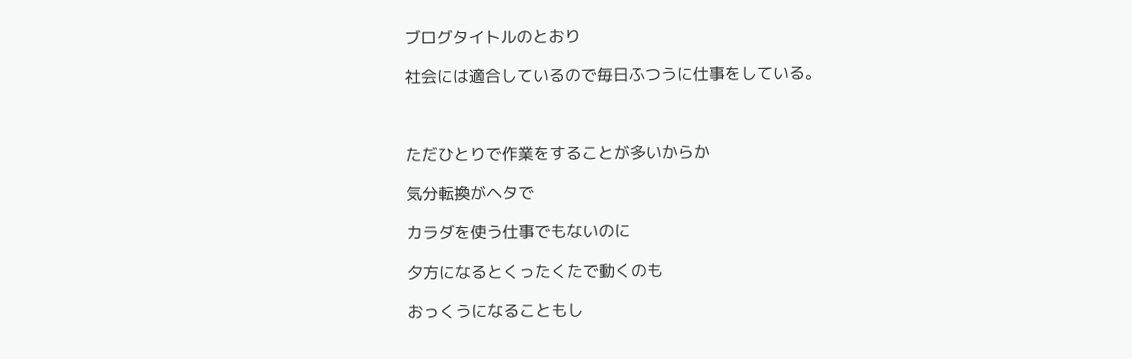ブログタイトルのとおり

社会には適合しているので毎日ふつうに仕事をしている。



ただひとりで作業をすることが多いからか

気分転換がヘタで

カラダを使う仕事でもないのに

夕方になるとくったくたで動くのも

おっくうになることもし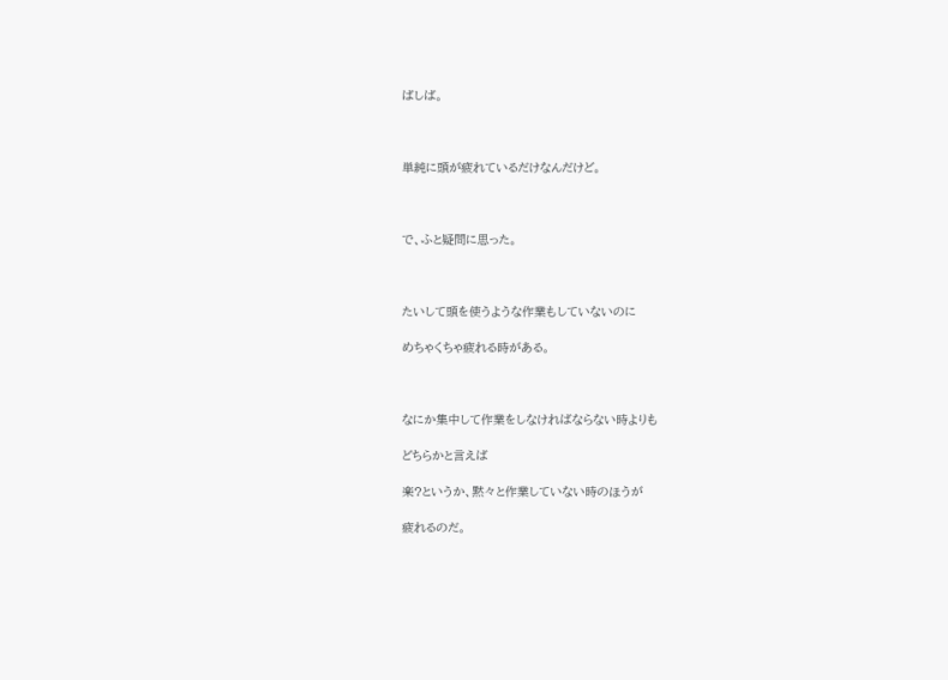ばしば。



単純に頭が疲れているだけなんだけど。



で、ふと疑問に思った。



たいして頭を使うような作業もしていないのに

めちゃくちゃ疲れる時がある。



なにか集中して作業をしなければならない時よりも

どちらかと言えば

楽?というか、黙々と作業していない時のほうが

疲れるのだ。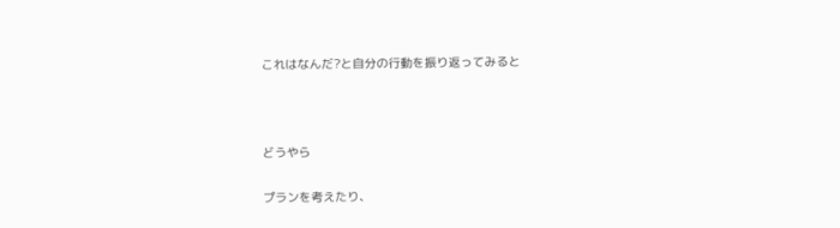これはなんだ?と自分の行動を振り返ってみると



どうやら

プランを考えたり、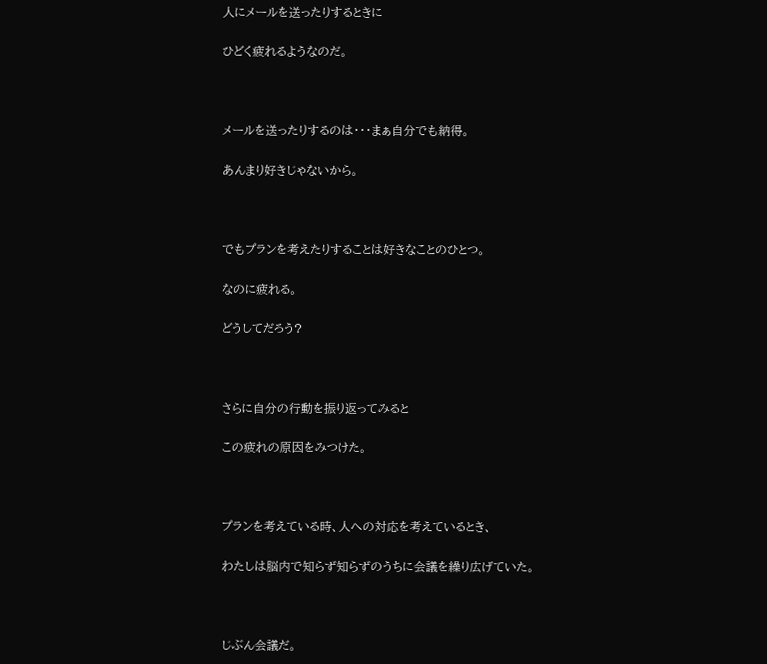人にメールを送ったりするときに

ひどく疲れるようなのだ。



メールを送ったりするのは・・・まぁ自分でも納得。

あんまり好きじゃないから。



でもプランを考えたりすることは好きなことのひとつ。

なのに疲れる。

どうしてだろう?



さらに自分の行動を振り返ってみると

この疲れの原因をみつけた。



プランを考えている時、人への対応を考えているとき、

わたしは脳内で知らず知らずのうちに会議を繰り広げていた。



じぶん会議だ。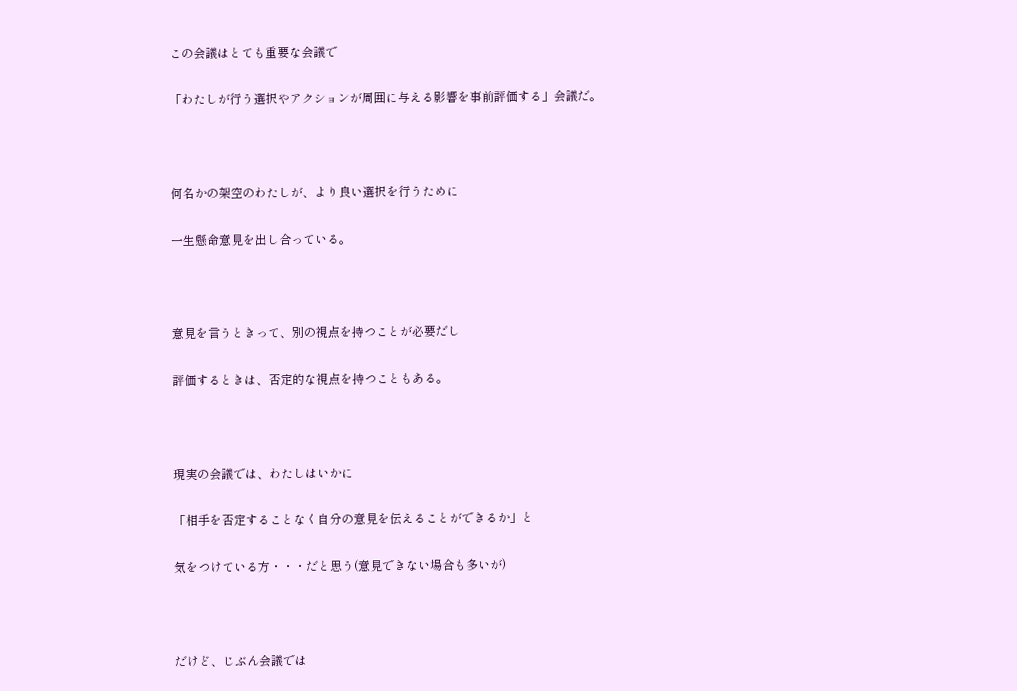この会議はとても重要な会議で

「わたしが行う選択やアクションが周囲に与える影響を事前評価する」会議だ。



何名かの架空のわたしが、より良い選択を行うために

一生懸命意見を出し合っている。



意見を言うときって、別の視点を持つことが必要だし

評価するときは、否定的な視点を持つこともある。



現実の会議では、わたしはいかに

「相手を否定することなく自分の意見を伝えることができるか」と

気をつけている方・・・だと思う(意見できない場合も多いが)



だけど、じぶん会議では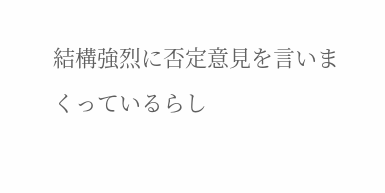結構強烈に否定意見を言いまくっているらし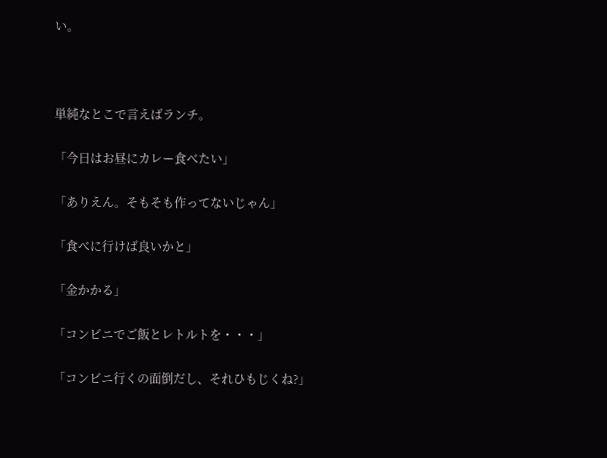い。



単純なとこで言えばランチ。

「今日はお昼にカレー食べたい」

「ありえん。そもそも作ってないじゃん」

「食べに行けば良いかと」

「金かかる」

「コンビニでご飯とレトルトを・・・」

「コンビニ行くの面倒だし、それひもじくね?」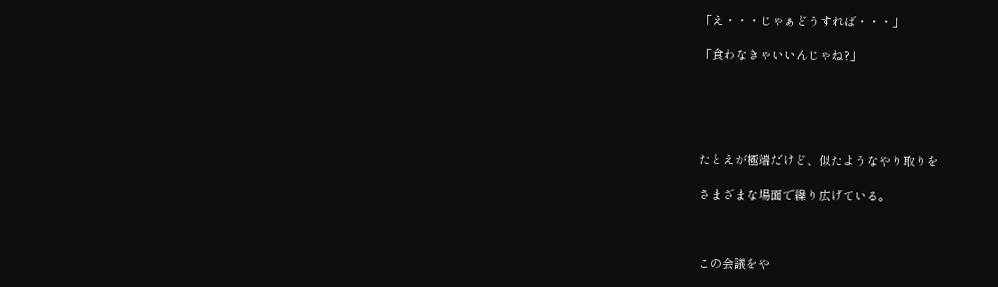「え・・・じゃぁどうすれば・・・」

「食わなきゃいいんじゃね?」





たとえが極端だけど、似たようなやり取りを

さまざまな場面で繰り広げている。



この会議をや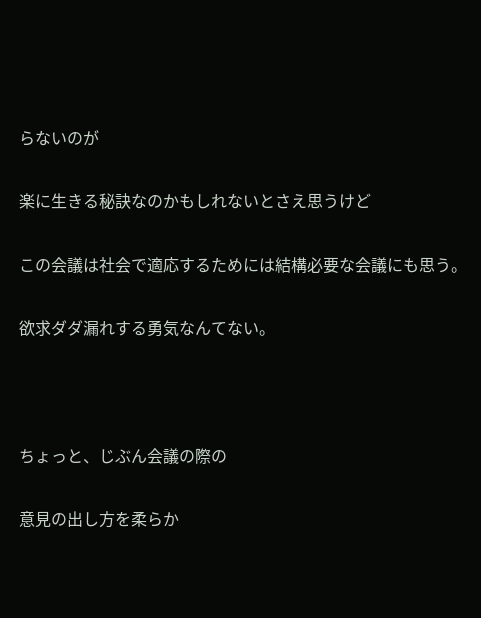らないのが

楽に生きる秘訣なのかもしれないとさえ思うけど

この会議は社会で適応するためには結構必要な会議にも思う。

欲求ダダ漏れする勇気なんてない。



ちょっと、じぶん会議の際の

意見の出し方を柔らか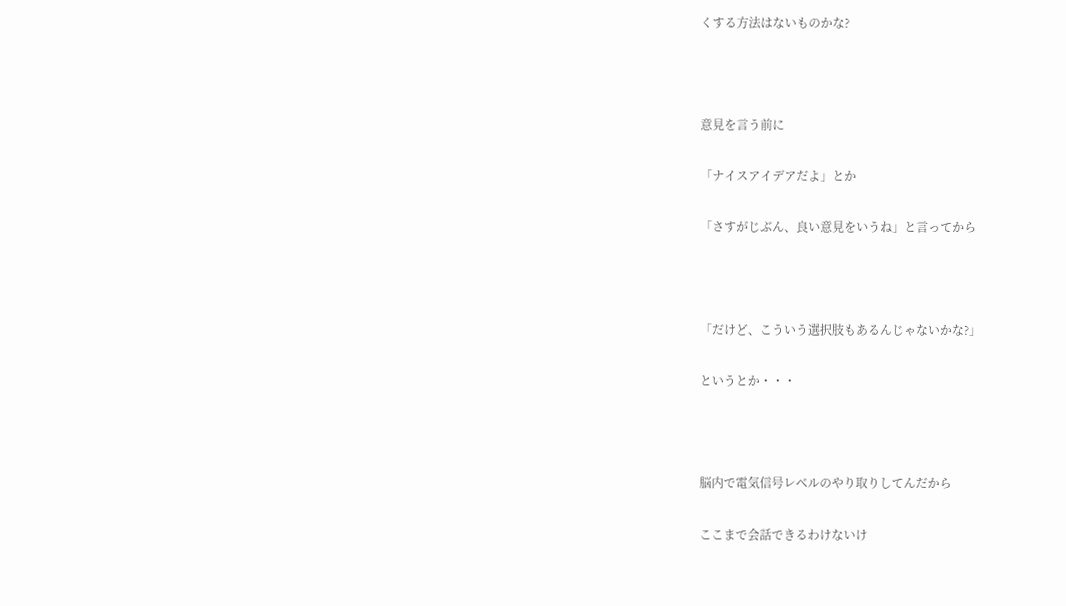くする方法はないものかな?



意見を言う前に

「ナイスアイデアだよ」とか

「さすがじぶん、良い意見をいうね」と言ってから



「だけど、こういう選択肢もあるんじゃないかな?」

というとか・・・



脳内で電気信号レベルのやり取りしてんだから

ここまで会話できるわけないけ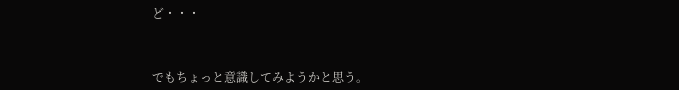ど・・・



でもちょっと意識してみようかと思う。